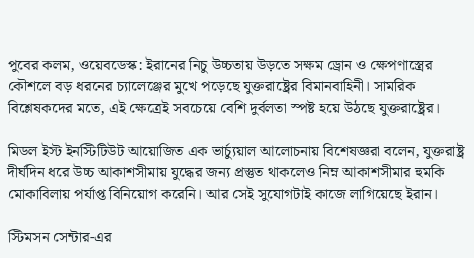পুবের কলম, ওয়েবডেস্ক: ইরানের নিচু উচ্চতায় উড়তে সক্ষম ড্রোন ও ক্ষেপণাস্ত্রের কৌশলে বড় ধরনের চ্যালেঞ্জের মুখে পড়েছে যুক্তরাষ্ট্রের বিমানবাহিনী। সামরিক বিশ্লেষকদের মতে, এই ক্ষেত্রেই সবচেয়ে বেশি দুর্বলতা স্পষ্ট হয়ে উঠছে যুক্তরাষ্ট্রের।

মিডল ইস্ট ইনস্টিটিউট আয়োজিত এক ভার্চ্যুয়াল আলোচনায় বিশেষজ্ঞরা বলেন, যুক্তরাষ্ট্র দীর্ঘদিন ধরে উচ্চ আকাশসীমায় যুদ্ধের জন্য প্রস্তুত থাকলেও নিম্ন আকাশসীমার হুমকি মোকাবিলায় পর্যাপ্ত বিনিয়োগ করেনি। আর সেই সুযোগটাই কাজে লাগিয়েছে ইরান।

স্টিমসন সেন্টার-এর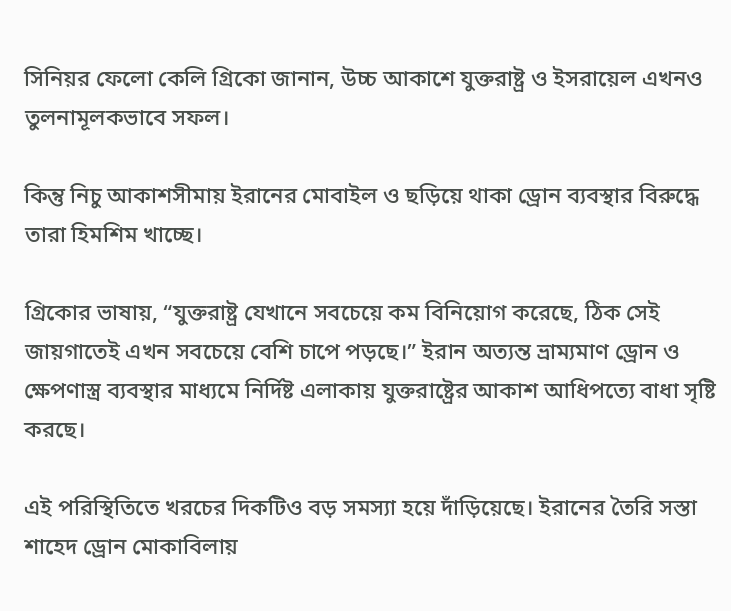সিনিয়র ফেলো কেলি গ্রিকো জানান, উচ্চ আকাশে যুক্তরাষ্ট্র ও ইসরায়েল এখনও তুলনামূলকভাবে সফল।

কিন্তু নিচু আকাশসীমায় ইরানের মোবাইল ও ছড়িয়ে থাকা ড্রোন ব্যবস্থার বিরুদ্ধে তারা হিমশিম খাচ্ছে।

গ্রিকোর ভাষায়, “যুক্তরাষ্ট্র যেখানে সবচেয়ে কম বিনিয়োগ করেছে, ঠিক সেই জায়গাতেই এখন সবচেয়ে বেশি চাপে পড়ছে।” ইরান অত্যন্ত ভ্রাম্যমাণ ড্রোন ও ক্ষেপণাস্ত্র ব্যবস্থার মাধ্যমে নির্দিষ্ট এলাকায় যুক্তরাষ্ট্রের আকাশ আধিপত্যে বাধা সৃষ্টি করছে।

এই পরিস্থিতিতে খরচের দিকটিও বড় সমস্যা হয়ে দাঁড়িয়েছে। ইরানের তৈরি সস্তা শাহেদ ড্রোন মোকাবিলায়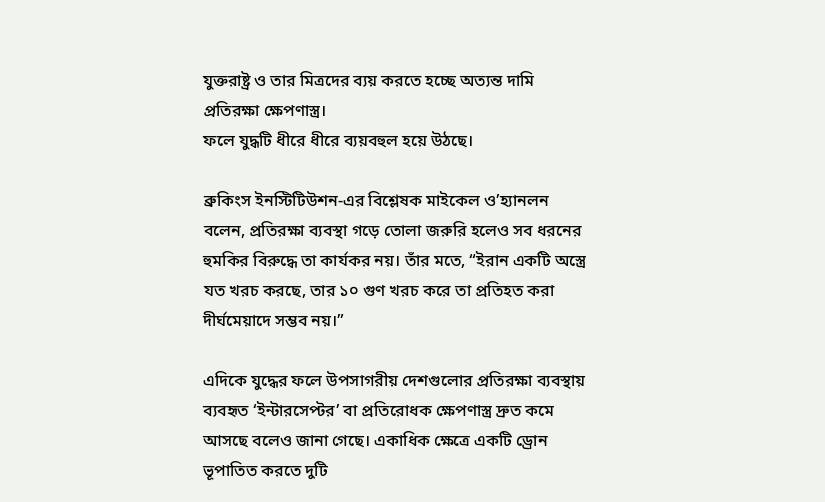যুক্তরাষ্ট্র ও তার মিত্রদের ব্যয় করতে হচ্ছে অত্যন্ত দামি প্রতিরক্ষা ক্ষেপণাস্ত্র।
ফলে যুদ্ধটি ধীরে ধীরে ব্যয়বহুল হয়ে উঠছে।

ব্রুকিংস ইনস্টিটিউশন-এর বিশ্লেষক মাইকেল ও’হ্যানলন বলেন, প্রতিরক্ষা ব্যবস্থা গড়ে তোলা জরুরি হলেও সব ধরনের হুমকির বিরুদ্ধে তা কার্যকর নয়। তাঁর মতে, “ইরান একটি অস্ত্রে যত খরচ করছে, তার ১০ গুণ খরচ করে তা প্রতিহত করা দীর্ঘমেয়াদে সম্ভব নয়।”

এদিকে যুদ্ধের ফলে উপসাগরীয় দেশগুলোর প্রতিরক্ষা ব্যবস্থায় ব্যবহৃত ‘ইন্টারসেপ্টর’ বা প্রতিরোধক ক্ষেপণাস্ত্র দ্রুত কমে আসছে বলেও জানা গেছে। একাধিক ক্ষেত্রে একটি ড্রোন ভূপাতিত করতে দুটি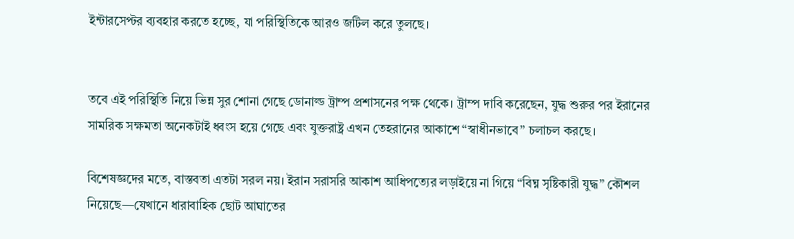ইন্টারসেপ্টর ব্যবহার করতে হচ্ছে, যা পরিস্থিতিকে আরও জটিল করে তুলছে।


তবে এই পরিস্থিতি নিয়ে ভিন্ন সুর শোনা গেছে ডোনাল্ড ট্রাম্প প্রশাসনের পক্ষ থেকে। ট্রাম্প দাবি করেছেন, যুদ্ধ শুরুর পর ইরানের সামরিক সক্ষমতা অনেকটাই ধ্বংস হয়ে গেছে এবং যুক্তরাষ্ট্র এখন তেহরানের আকাশে “স্বাধীনভাবে” চলাচল করছে।

বিশেষজ্ঞদের মতে, বাস্তবতা এতটা সরল নয়। ইরান সরাসরি আকাশ আধিপত্যের লড়াইয়ে না গিয়ে “বিঘ্ন সৃষ্টিকারী যুদ্ধ” কৌশল নিয়েছে—যেখানে ধারাবাহিক ছোট আঘাতের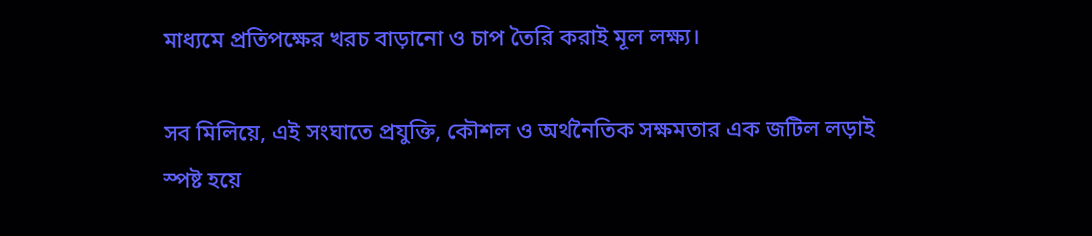মাধ্যমে প্রতিপক্ষের খরচ বাড়ানো ও চাপ তৈরি করাই মূল লক্ষ্য।

সব মিলিয়ে, এই সংঘাতে প্রযুক্তি, কৌশল ও অর্থনৈতিক সক্ষমতার এক জটিল লড়াই স্পষ্ট হয়ে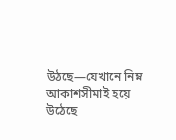উঠছে—যেখানে নিম্ন আকাশসীমাই হয়ে উঠেছে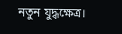নতুন যুদ্ধক্ষেত্র।